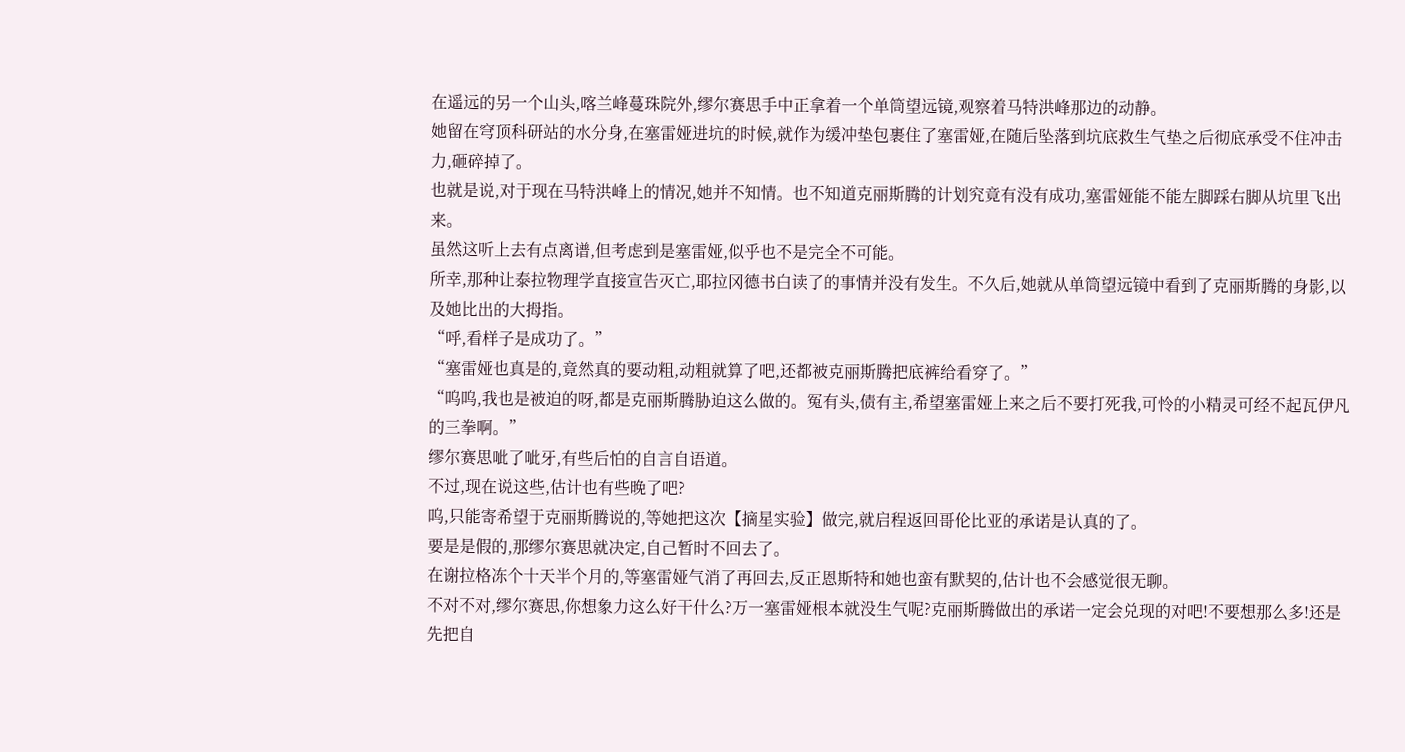在遥远的另一个山头,喀兰峰蔓珠院外,缪尔赛思手中正拿着一个单筒望远镜,观察着马特洪峰那边的动静。
她留在穹顶科研站的水分身,在塞雷娅进坑的时候,就作为缓冲垫包裹住了塞雷娅,在随后坠落到坑底救生气垫之后彻底承受不住冲击力,砸碎掉了。
也就是说,对于现在马特洪峰上的情况,她并不知情。也不知道克丽斯腾的计划究竟有没有成功,塞雷娅能不能左脚踩右脚从坑里飞出来。
虽然这听上去有点离谱,但考虑到是塞雷娅,似乎也不是完全不可能。
所幸,那种让泰拉物理学直接宣告灭亡,耶拉冈德书白读了的事情并没有发生。不久后,她就从单筒望远镜中看到了克丽斯腾的身影,以及她比出的大拇指。
“呼,看样子是成功了。”
“塞雷娅也真是的,竟然真的要动粗,动粗就算了吧,还都被克丽斯腾把底裤给看穿了。”
“呜呜,我也是被迫的呀,都是克丽斯腾胁迫这么做的。冤有头,债有主,希望塞雷娅上来之后不要打死我,可怜的小精灵可经不起瓦伊凡的三拳啊。”
缪尔赛思呲了呲牙,有些后怕的自言自语道。
不过,现在说这些,估计也有些晚了吧?
呜,只能寄希望于克丽斯腾说的,等她把这次【摘星实验】做完,就启程返回哥伦比亚的承诺是认真的了。
要是是假的,那缪尔赛思就决定,自己暂时不回去了。
在谢拉格冻个十天半个月的,等塞雷娅气消了再回去,反正恩斯特和她也蛮有默契的,估计也不会感觉很无聊。
不对不对,缪尔赛思,你想象力这么好干什么?万一塞雷娅根本就没生气呢?克丽斯腾做出的承诺一定会兑现的对吧!不要想那么多!还是先把自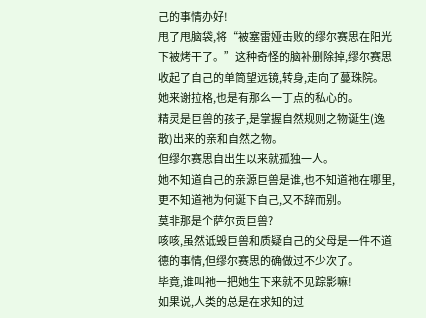己的事情办好!
甩了甩脑袋,将“被塞雷娅击败的缪尔赛思在阳光下被烤干了。”这种奇怪的脑补删除掉,缪尔赛思收起了自己的单筒望远镜,转身,走向了蔓珠院。
她来谢拉格,也是有那么一丁点的私心的。
精灵是巨兽的孩子,是掌握自然规则之物诞生(逸散)出来的亲和自然之物。
但缪尔赛思自出生以来就孤独一人。
她不知道自己的亲源巨兽是谁,也不知道祂在哪里,更不知道祂为何诞下自己,又不辞而别。
莫非那是个萨尔贡巨兽?
咳咳,虽然诋毁巨兽和质疑自己的父母是一件不道德的事情,但缪尔赛思的确做过不少次了。
毕竟,谁叫祂一把她生下来就不见踪影嘛!
如果说,人类的总是在求知的过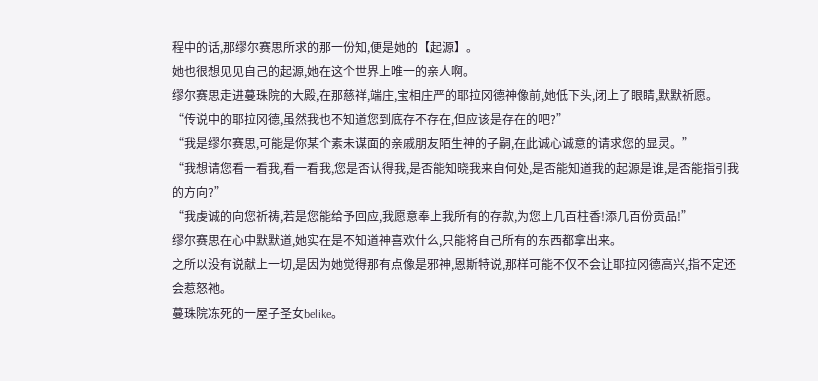程中的话,那缪尔赛思所求的那一份知,便是她的【起源】。
她也很想见见自己的起源,她在这个世界上唯一的亲人啊。
缪尔赛思走进蔓珠院的大殿,在那慈祥,端庄,宝相庄严的耶拉冈德神像前,她低下头,闭上了眼睛,默默祈愿。
“传说中的耶拉冈德,虽然我也不知道您到底存不存在,但应该是存在的吧?”
“我是缪尔赛思,可能是你某个素未谋面的亲戚朋友陌生神的子嗣,在此诚心诚意的请求您的显灵。”
“我想请您看一看我,看一看我,您是否认得我,是否能知晓我来自何处,是否能知道我的起源是谁,是否能指引我的方向?”
“我虔诚的向您祈祷,若是您能给予回应,我愿意奉上我所有的存款,为您上几百柱香!添几百份贡品!”
缪尔赛思在心中默默道,她实在是不知道神喜欢什么,只能将自己所有的东西都拿出来。
之所以没有说献上一切,是因为她觉得那有点像是邪神,恩斯特说,那样可能不仅不会让耶拉冈德高兴,指不定还会惹怒祂。
蔓珠院冻死的一屋子圣女belike。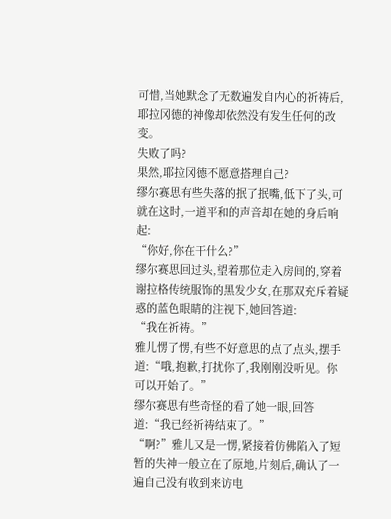可惜,当她默念了无数遍发自内心的祈祷后,耶拉冈德的神像却依然没有发生任何的改变。
失败了吗?
果然,耶拉冈德不愿意搭理自己?
缪尔赛思有些失落的抿了抿嘴,低下了头,可就在这时,一道平和的声音却在她的身后响起:
“你好,你在干什么?”
缪尔赛思回过头,望着那位走入房间的,穿着谢拉格传统服饰的黑发少女,在那双充斥着疑惑的蓝色眼睛的注视下,她回答道:
“我在祈祷。”
雅儿愣了愣,有些不好意思的点了点头,摆手道:“哦,抱歉,打扰你了,我刚刚没听见。你可以开始了。”
缪尔赛思有些奇怪的看了她一眼,回答道:“我已经祈祷结束了。”
“啊?”雅儿又是一愣,紧接着仿佛陷入了短暂的失神一般立在了原地,片刻后,确认了一遍自己没有收到来访电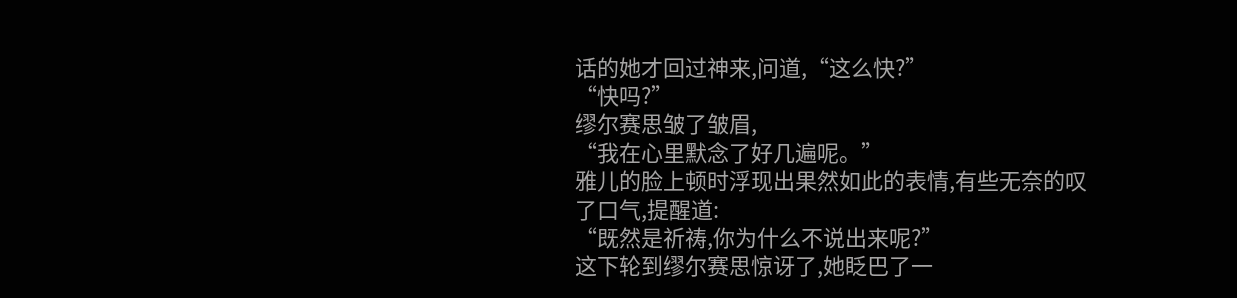话的她才回过神来,问道,“这么快?”
“快吗?”
缪尔赛思皱了皱眉,
“我在心里默念了好几遍呢。”
雅儿的脸上顿时浮现出果然如此的表情,有些无奈的叹了口气,提醒道:
“既然是祈祷,你为什么不说出来呢?”
这下轮到缪尔赛思惊讶了,她眨巴了一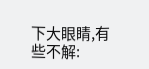下大眼睛,有些不解: